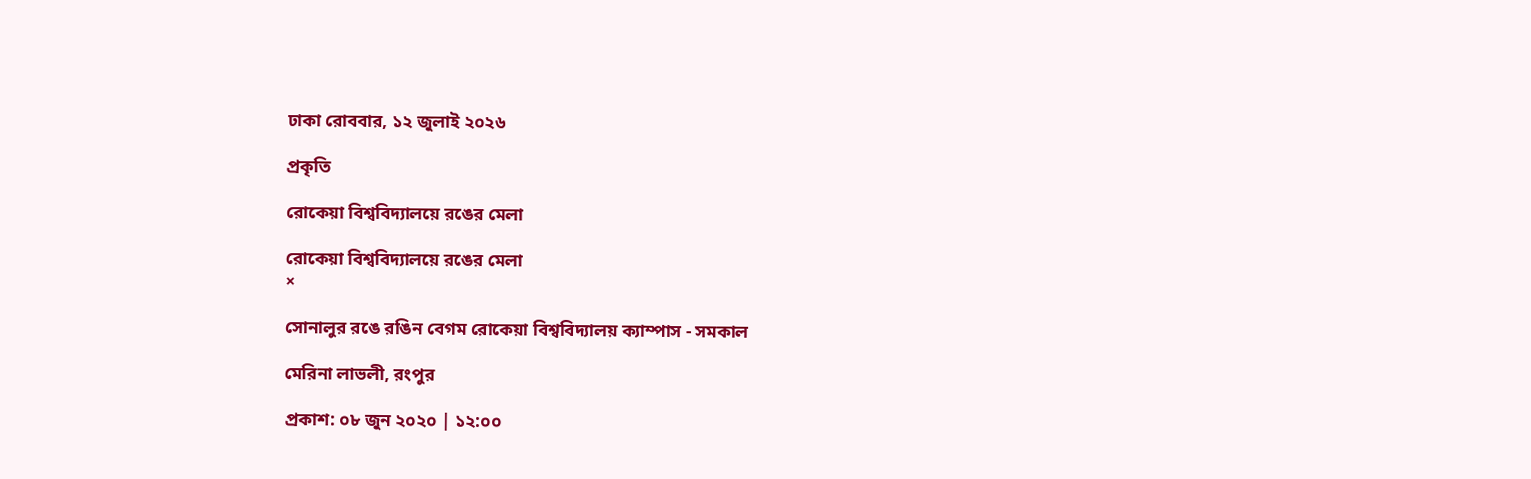ঢাকা রোববার, ১২ জুলাই ২০২৬

প্রকৃতি

রোকেয়া বিশ্ববিদ্যালয়ে রঙের মেলা

রোকেয়া বিশ্ববিদ্যালয়ে রঙের মেলা
×

সোনালুর রঙে রঙিন বেগম রোকেয়া বিশ্ববিদ্যালয় ক্যাম্পাস - সমকাল

মেরিনা লাভলী, রংপুর

প্রকাশ: ০৮ জুন ২০২০ | ১২:০০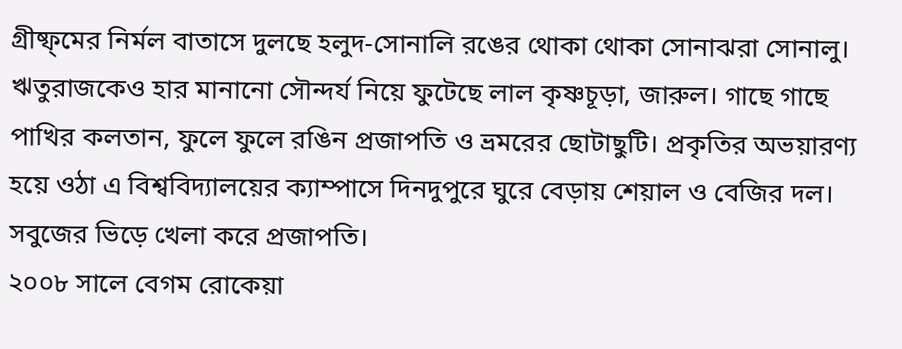গ্রীষ্ফ্মের নির্মল বাতাসে দুলছে হলুদ-সোনালি রঙের থোকা থোকা সোনাঝরা সোনালু। ঋতুরাজকেও হার মানানো সৌন্দর্য নিয়ে ফুটেছে লাল কৃষ্ণচূড়া, জারুল। গাছে গাছে পাখির কলতান, ফুলে ফুলে রঙিন প্রজাপতি ও ভ্রমরের ছোটাছুটি। প্রকৃতির অভয়ারণ্য হয়ে ওঠা এ বিশ্ববিদ্যালয়ের ক্যাম্পাসে দিনদুপুরে ঘুরে বেড়ায় শেয়াল ও বেজির দল। সবুজের ভিড়ে খেলা করে প্রজাপতি।
২০০৮ সালে বেগম রোকেয়া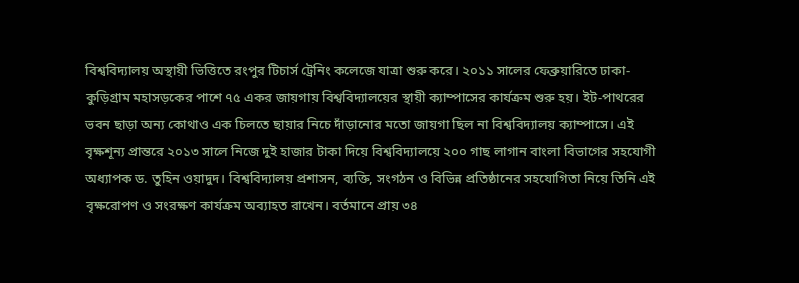বিশ্ববিদ্যালয় অস্থায়ী ভিত্তিতে রংপুর টিচার্স ট্রেনিং কলেজে যাত্রা শুরু করে। ২০১১ সালের ফেব্রুয়ারিতে ঢাকা-কুড়িগ্রাম মহাসড়কের পাশে ৭৫ একর জায়গায় বিশ্ববিদ্যালয়ের স্থায়ী ক্যাম্পাসের কার্যক্রম শুরু হয়। ইট-পাথরের ভবন ছাড়া অন্য কোথাও এক চিলতে ছায়ার নিচে দাঁড়ানোর মতো জায়গা ছিল না বিশ্ববিদ্যালয় ক্যাম্পাসে। এই বৃক্ষশূন্য প্রান্তরে ২০১৩ সালে নিজে দুই হাজার টাকা দিয়ে বিশ্ববিদ্যালয়ে ২০০ গাছ লাগান বাংলা বিভাগের সহযোগী অধ্যাপক ড. তুহিন ওয়াদুদ। বিশ্ববিদ্যালয় প্রশাসন, ব্যক্তি, সংগঠন ও বিভিন্ন প্রতিষ্ঠানের সহযোগিতা নিয়ে তিনি এই বৃক্ষরোপণ ও সংরক্ষণ কার্যক্রম অব্যাহত রাখেন। বর্তমানে প্রায় ৩৪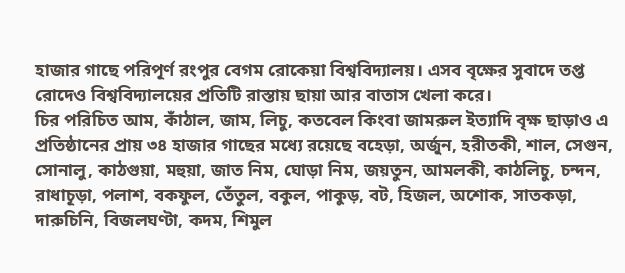হাজার গাছে পরিপূর্ণ রংপুর বেগম রোকেয়া বিশ্ববিদ্যালয়। এসব বৃক্ষের সুবাদে তপ্ত রোদেও বিশ্ববিদ্যালয়ের প্রতিটি রাস্তায় ছায়া আর বাতাস খেলা করে।
চির পরিচিত আম, কাঁঠাল, জাম, লিচু, কতবেল কিংবা জামরুল ইত্যাদি বৃক্ষ ছাড়াও এ প্রতিষ্ঠানের প্রায় ৩৪ হাজার গাছের মধ্যে রয়েছে বহেড়া, অর্জুন, হরীতকী, শাল, সেগুন, সোনালু, কাঠগুয়া, মহুয়া, জাত নিম, ঘোড়া নিম, জয়তুন, আমলকী, কাঠলিচু, চন্দন, রাধাচূড়া, পলাশ, বকফুল, তেঁতুল, বকুল, পাকুড়, বট, হিজল, অশোক, সাতকড়া, দারুচিনি, বিজলঘণ্টা, কদম, শিমুল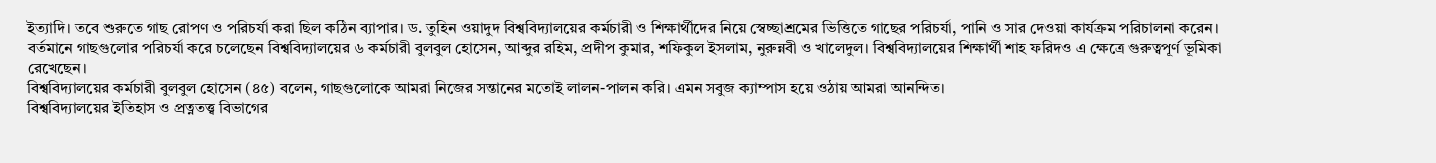ইত্যাদি। তবে শুরুতে গাছ রোপণ ও পরিচর্যা করা ছিল কঠিন ব্যাপার। ড. তুহিন ওয়াদুদ বিশ্ববিদ্যালয়ের কর্মচারী ও শিক্ষার্থীদের নিয়ে স্বেচ্ছাশ্রমের ভিত্তিতে গাছের পরিচর্যা, পানি ও সার দেওয়া কার্যক্রম পরিচালনা করেন। বর্তমানে গাছগুলোর পরিচর্যা করে চলেছেন বিশ্ববিদ্যালয়ের ৬ কর্মচারী বুলবুল হোসেন, আব্দুর রহিম, প্রদীপ কুমার, শফিকুল ইসলাম, নুরুন্নবী ও খালেদুল। বিশ্ববিদ্যালয়ের শিক্ষার্থী শাহ ফরিদও এ ক্ষেত্রে গুরুত্বপূর্ণ ভূমিকা রেখেছেন।
বিশ্ববিদ্যালয়ের কর্মচারী বুলবুল হোসেন (৪৫) বলেন, গাছগুলোকে আমরা নিজের সন্তানের মতোই লালন-পালন করি। এমন সবুজ ক্যাম্পাস হয়ে ওঠায় আমরা আনন্দিত।
বিশ্ববিদ্যালয়ের ইতিহাস ও প্রত্নতত্ত্ব বিভাগের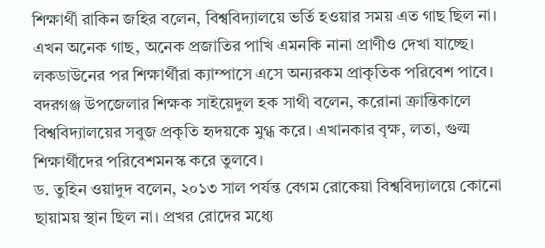শিক্ষার্থী রাকিন জহির বলেন, বিশ্ববিদ্যালয়ে ভর্তি হওয়ার সময় এত গাছ ছিল না। এখন অনেক গাছ, অনেক প্রজাতির পাখি এমনকি নানা প্রাণীও দেখা যাচ্ছে। লকডাউনের পর শিক্ষার্থীরা ক্যাম্পাসে এসে অন্যরকম প্রাকৃতিক পরিবেশ পাবে।
বদরগঞ্জ উপজেলার শিক্ষক সাইয়েদুল হক সাথী বলেন, করোনা ক্রান্তিকালে বিশ্ববিদ্যালয়ের সবুজ প্রকৃতি হৃদয়কে মুগ্ধ করে। এখানকার বৃক্ষ, লতা, গুল্ম শিক্ষার্থীদের পরিবেশমনস্ক করে তুলবে।
ড. তুহিন ওয়াদুদ বলেন, ২০১৩ সাল পর্যন্ত বেগম রোকেয়া বিশ্ববিদ্যালয়ে কোনো ছায়াময় স্থান ছিল না। প্রখর রোদের মধ্যে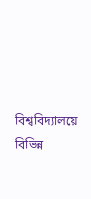বিশ্ববিদ্যালয়ে বিভিন্ন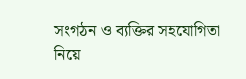সংগঠন ও ব্যক্তির সহযোগিতা নিয়ে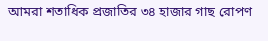আমরা শতাধিক প্রজাতির ৩৪ হাজার গাছ রোপণ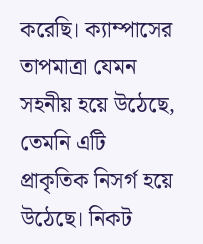করেছি। ক্যাম্পাসের তাপমাত্রা যেমন সহনীয় হয়ে উঠেছে, তেমনি এটি প্রাকৃতিক নিসর্গ হয়ে উঠেছে। নিকট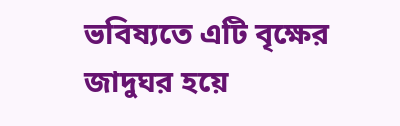ভবিষ্যতে এটি বৃক্ষের জাদুঘর হয়ে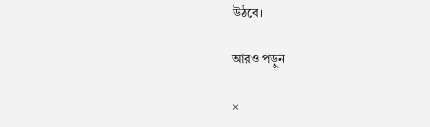উঠবে।

আরও পড়ুন

×